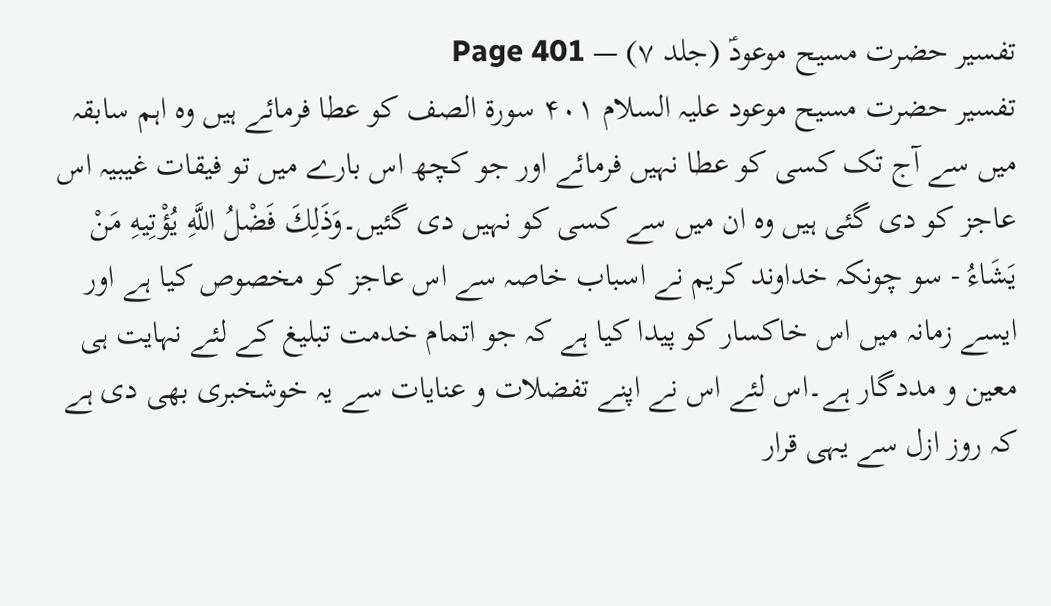تفسیر حضرت مسیح موعودؑ (جلد ۷) — Page 401
تفسیر حضرت مسیح موعود علیہ السلام ۴۰۱ سورة الصف کو عطا فرمائے ہیں وہ اہم سابقہ میں سے آج تک کسی کو عطا نہیں فرمائے اور جو کچھ اس بارے میں تو فیقات غیبیہ اس عاجز کو دی گئی ہیں وہ ان میں سے کسی کو نہیں دی گئیں۔وَذَلِكَ فَضْلُ اللَّهِ يُؤْتِيهِ مَنْ يَشَاءُ - سو چونکہ خداوند کریم نے اسباب خاصہ سے اس عاجز کو مخصوص کیا ہے اور ایسے زمانہ میں اس خاکسار کو پیدا کیا ہے کہ جو اتمام خدمت تبلیغ کے لئے نہایت ہی معین و مددگار ہے۔اس لئے اس نے اپنے تفضلات و عنایات سے یہ خوشخبری بھی دی ہے کہ روز ازل سے یہی قرار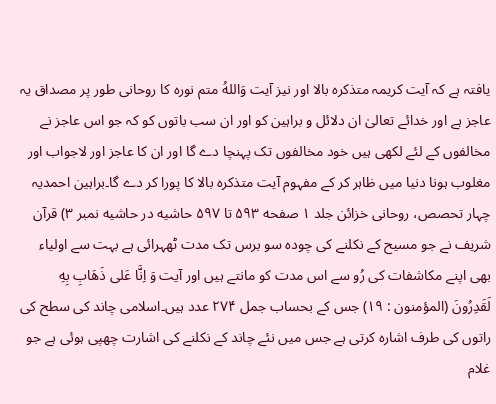یافتہ ہے کہ آیت کریمہ متذکرہ بالا اور نیز آیت وَاللهُ متم نورہ کا روحانی طور پر مصداق یہ عاجز ہے اور خدائے تعالیٰ ان دلائل و براہین کو اور ان سب باتوں کو کہ جو اس عاجز نے مخالفوں کے لئے لکھی ہیں خود مخالفوں تک پہنچا دے گا اور ان کا عاجز اور لاجواب اور مغلوب ہونا دنیا میں ظاہر کر کے مفہوم آیت متذکرہ بالا کا پورا کر دے گا۔براہین احمدیہ چہار تحصص، روحانی خزائن جلد ۱ صفحه ۵۹۳ تا ۵۹۷ حاشیه در حاشیه نمبر ۳) قرآن شریف نے جو مسیح کے نکلنے کی چودہ سو برس تک مدت ٹھہرائی ہے بہت سے اولیاء بھی اپنے مکاشفات کی رُو سے اس مدت کو مانتے ہیں اور آیت وَ اِنَّا عَلى ذَهَابِ بِهِ لَقَدِرُونَ (المؤمنون : ١٩) جس کے بحساب جمل ۲۷۴ عدد ہیں۔اسلامی چاند کی سطح کی راتوں کی طرف اشارہ کرتی ہے جس میں نئے چاند کے نکلنے کی اشارت چھپی ہوئی ہے جو غلام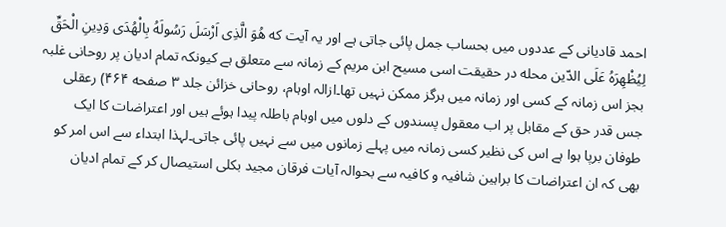احمد قادیانی کے عددوں میں بحساب جمل پائی جاتی ہے اور یہ آیت که هُوَ الَّذِى اَرْسَلَ رَسُولَهُ بِالْهُدَى وَدِينِ الْحَقِّ لِيُظْهِرَهُ عَلَى الدّین محله در حقیقت اسی مسیح ابن مریم کے زمانہ سے متعلق ہے کیونکہ تمام ادیان پر روحانی غلبہ بجز اس زمانہ کے کسی اور زمانہ میں ہرگز ممکن نہیں تھا۔ازالہ اوہام، روحانی خزائن جلد ۳ صفحه ۴۶۴) رعقلی جس قدر حق کے مقابل پر اب معقول پسندوں کے دلوں میں اوہام باطلہ پیدا ہوئے ہیں اور اعتراضات کا ایک طوفان برپا ہوا ہے اس کی نظیر کسی زمانہ میں پہلے زمانوں میں سے نہیں پائی جاتی۔لہذا ابتداء سے اس امر کو بھی کہ ان اعتراضات کا براہین شافیہ و کافیہ سے بحوالہ آیات فرقان مجید بکلی استیصال کر کے تمام ادیان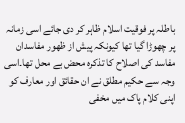باطلہ پر فوقیت اسلام ظاہر کر دی جائے اسی زمانہ پر چھوڑا گیا تھا کیونکہ پیش از ظهور مفاسدان مفاسد کی اصلاح کا تذکرہ محض بے محل تھا۔اسی وجہ سے حکیم مطلق نے ان حقائق اور معارف کو اپنی کلام پاک میں مخفی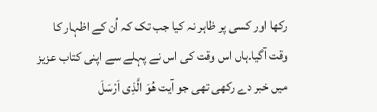رکھا اور کسی پر ظاہر نہ کیا جب تک کہ اُن کے اظہار کا وقت آگیا۔ہاں اس وقت کی اس نے پہلے سے اپنی کتاب عزیز میں خبر دے رکھی تھی جو آیت هُوَ الَّذِی اَرْسَلَ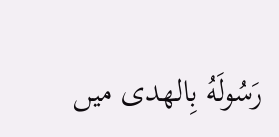رَسُولَهُ بِالھدی میں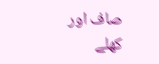صاف اور کھلے